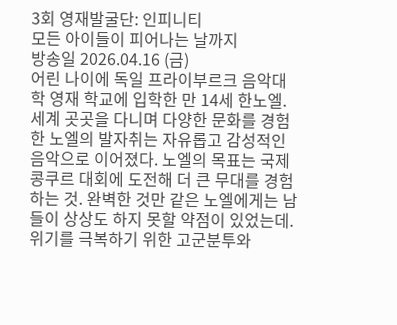3회 영재발굴단: 인피니티
모든 아이들이 피어나는 날까지
방송일 2026.04.16 (금)
어린 나이에 독일 프라이부르크 음악대학 영재 학교에 입학한 만 14세 한노엘. 세계 곳곳을 다니며 다양한 문화를 경험한 노엘의 발자취는 자유롭고 감성적인 음악으로 이어졌다. 노엘의 목표는 국제 콩쿠르 대회에 도전해 더 큰 무대를 경험하는 것. 완벽한 것만 같은 노엘에게는 남들이 상상도 하지 못할 약점이 있었는데. 위기를 극복하기 위한 고군분투와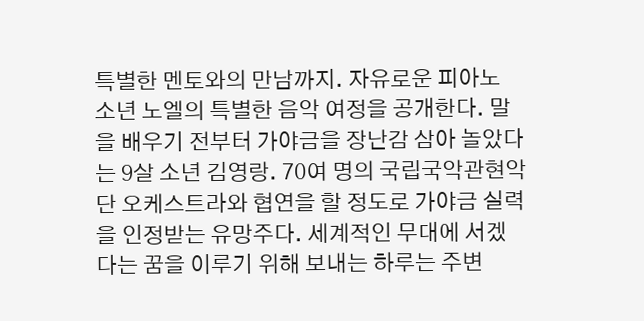특별한 멘토와의 만남까지. 자유로운 피아노 소년 노엘의 특별한 음악 여정을 공개한다. 말을 배우기 전부터 가야금을 장난감 삼아 놀았다는 9살 소년 김영랑. 70여 명의 국립국악관현악단 오케스트라와 협연을 할 정도로 가야금 실력을 인정받는 유망주다. 세계적인 무대에 서겠다는 꿈을 이루기 위해 보내는 하루는 주변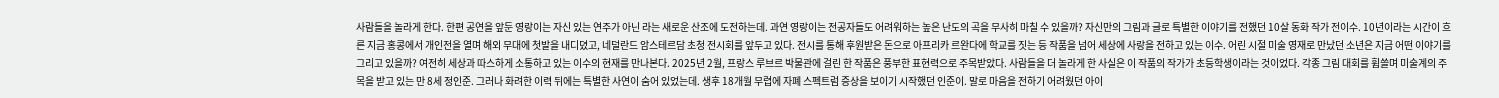사람들을 놀라게 한다. 한편 공연을 앞둔 영랑이는 자신 있는 연주가 아닌 라는 새로운 산조에 도전하는데. 과연 영랑이는 전공자들도 어려워하는 높은 난도의 곡을 무사히 마칠 수 있을까? 자신만의 그림과 글로 특별한 이야기를 전했던 10살 동화 작가 전이수. 10년이라는 시간이 흐른 지금 홍콩에서 개인전을 열며 해외 무대에 첫발을 내디뎠고, 네덜란드 암스테르담 초청 전시회를 앞두고 있다. 전시를 통해 후원받은 돈으로 아프리카 르완다에 학교를 짓는 등 작품을 넘어 세상에 사랑을 전하고 있는 이수. 어린 시절 미술 영재로 만났던 소년은 지금 어떤 이야기를 그리고 있을까? 여전히 세상과 따스하게 소통하고 있는 이수의 현재를 만나본다. 2025년 2월, 프랑스 루브르 박물관에 걸린 한 작품은 풍부한 표현력으로 주목받았다. 사람들을 더 놀라게 한 사실은 이 작품의 작가가 초등학생이라는 것이었다. 각종 그림 대회를 휩쓸며 미술계의 주목을 받고 있는 만 8세 정인준. 그러나 화려한 이력 뒤에는 특별한 사연이 숨어 있었는데. 생후 18개월 무렵에 자폐 스펙트럼 증상을 보이기 시작했던 인준이. 말로 마음을 전하기 어려웠던 아이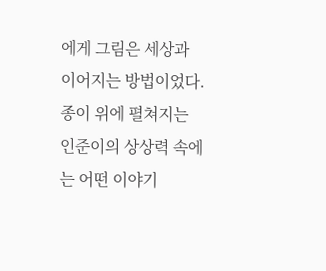에게 그림은 세상과 이어지는 방법이었다. 종이 위에 펼쳐지는 인준이의 상상력 속에는 어떤 이야기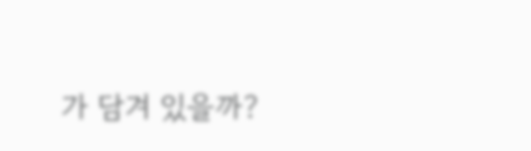가 담겨 있을까?